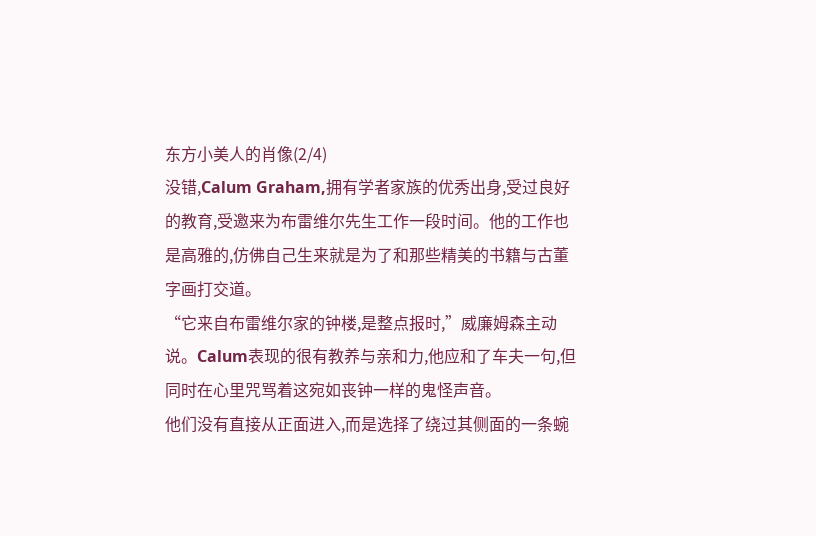东方小美人的肖像(2/4)
没错,Calum Graham,拥有学者家族的优秀出身,受过良好的教育,受邀来为布雷维尔先生工作一段时间。他的工作也是高雅的,仿佛自己生来就是为了和那些精美的书籍与古董字画打交道。
“它来自布雷维尔家的钟楼,是整点报时,”威廉姆森主动说。Calum表现的很有教养与亲和力,他应和了车夫一句,但同时在心里咒骂着这宛如丧钟一样的鬼怪声音。
他们没有直接从正面进入,而是选择了绕过其侧面的一条蜿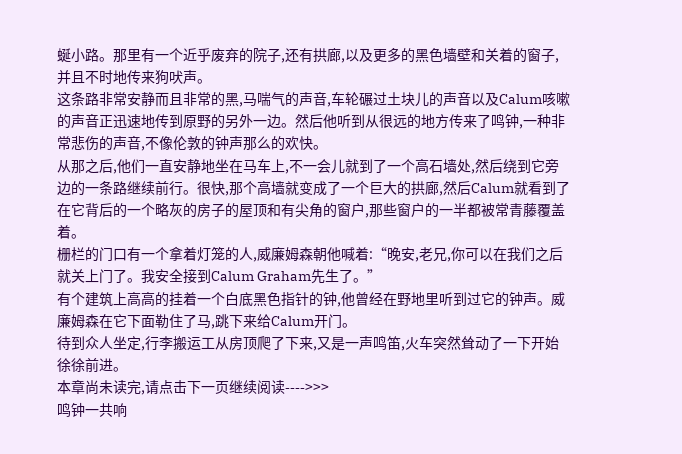蜒小路。那里有一个近乎废弃的院子,还有拱廊,以及更多的黑色墙壁和关着的窗子,并且不时地传来狗吠声。
这条路非常安静而且非常的黑,马喘气的声音,车轮碾过土块儿的声音以及Calum咳嗽的声音正迅速地传到原野的另外一边。然后他听到从很远的地方传来了鸣钟,一种非常悲伤的声音,不像伦敦的钟声那么的欢快。
从那之后,他们一直安静地坐在马车上,不一会儿就到了一个高石墙处,然后绕到它旁边的一条路继续前行。很快,那个高墙就变成了一个巨大的拱廊,然后Calum就看到了在它背后的一个略灰的房子的屋顶和有尖角的窗户,那些窗户的一半都被常青藤覆盖着。
栅栏的门口有一个拿着灯笼的人,威廉姆森朝他喊着:“晚安,老兄,你可以在我们之后就关上门了。我安全接到Calum Graham先生了。”
有个建筑上高高的挂着一个白底黑色指针的钟,他曾经在野地里听到过它的钟声。威廉姆森在它下面勒住了马,跳下来给Calum开门。
待到众人坐定,行李搬运工从房顶爬了下来,又是一声鸣笛,火车突然耸动了一下开始徐徐前进。
本章尚未读完,请点击下一页继续阅读---->>>
鸣钟一共响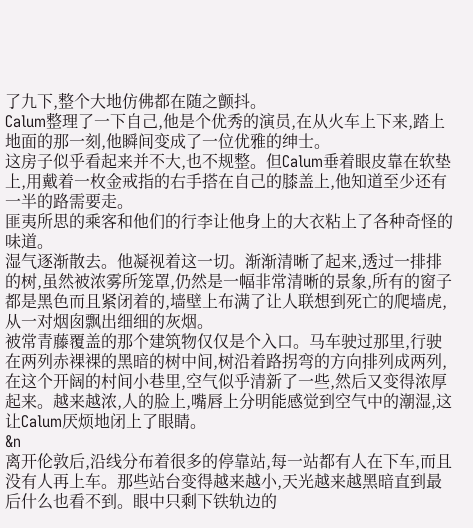了九下,整个大地仿佛都在随之颤抖。
Calum整理了一下自己,他是个优秀的演员,在从火车上下来,踏上地面的那一刻,他瞬间变成了一位优雅的绅士。
这房子似乎看起来并不大,也不规整。但Calum垂着眼皮靠在软垫上,用戴着一枚金戒指的右手搭在自己的膝盖上,他知道至少还有一半的路需要走。
匪夷所思的乘客和他们的行李让他身上的大衣粘上了各种奇怪的味道。
湿气逐渐散去。他凝视着这一切。渐渐清晰了起来,透过一排排的树,虽然被浓雾所笼罩,仍然是一幅非常清晰的景象,所有的窗子都是黑色而且紧闭着的,墙壁上布满了让人联想到死亡的爬墙虎,从一对烟囱飘出细细的灰烟。
被常青藤覆盖的那个建筑物仅仅是个入口。马车驶过那里,行驶在两列赤裸裸的黑暗的树中间,树沿着路拐弯的方向排列成两列,在这个开阔的村间小巷里,空气似乎清新了一些,然后又变得浓厚起来。越来越浓,人的脸上,嘴唇上分明能感觉到空气中的潮湿,这让Calum厌烦地闭上了眼睛。
&n
离开伦敦后,沿线分布着很多的停靠站,每一站都有人在下车,而且没有人再上车。那些站台变得越来越小,天光越来越黑暗直到最后什么也看不到。眼中只剩下铁轨边的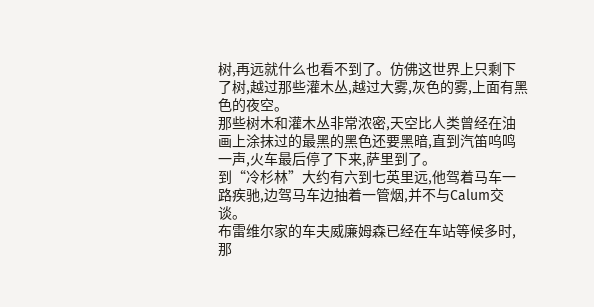树,再远就什么也看不到了。仿佛这世界上只剩下了树,越过那些灌木丛,越过大雾,灰色的雾,上面有黑色的夜空。
那些树木和灌木丛非常浓密,天空比人类曾经在油画上涂抹过的最黑的黑色还要黑暗,直到汽笛呜鸣一声,火车最后停了下来,萨里到了。
到“冷杉林”大约有六到七英里远,他驾着马车一路疾驰,边驾马车边抽着一管烟,并不与Calum交谈。
布雷维尔家的车夫威廉姆森已经在车站等候多时,那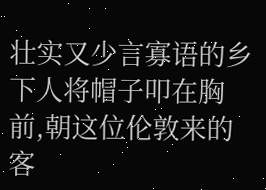壮实又少言寡语的乡下人将帽子叩在胸前,朝这位伦敦来的客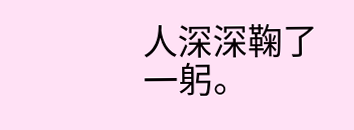人深深鞠了一躬。